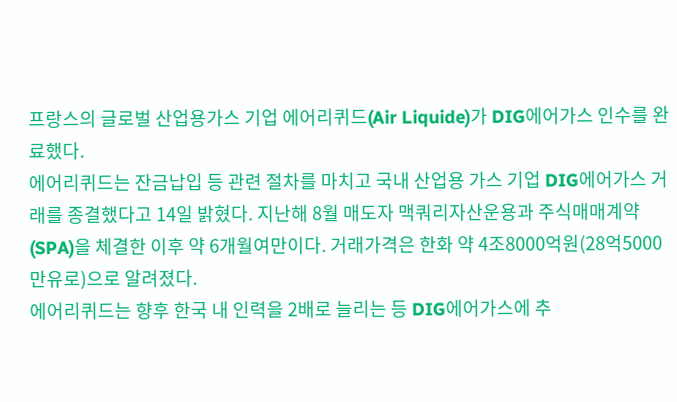프랑스의 글로벌 산업용가스 기업 에어리퀴드(Air Liquide)가 DIG에어가스 인수를 완료했다.
에어리퀴드는 잔금납입 등 관련 절차를 마치고 국내 산업용 가스 기업 DIG에어가스 거래를 종결했다고 14일 밝혔다. 지난해 8월 매도자 맥쿼리자산운용과 주식매매계약(SPA)을 체결한 이후 약 6개월여만이다. 거래가격은 한화 약 4조8000억원(28억5000만유로)으로 알려졌다.
에어리퀴드는 향후 한국 내 인력을 2배로 늘리는 등 DIG에어가스에 추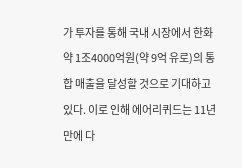가 투자를 통해 국내 시장에서 한화 약 1조4000억원(약 9억 유로)의 통합 매출을 달성할 것으로 기대하고 있다. 이로 인해 에어리퀴드는 11년 만에 다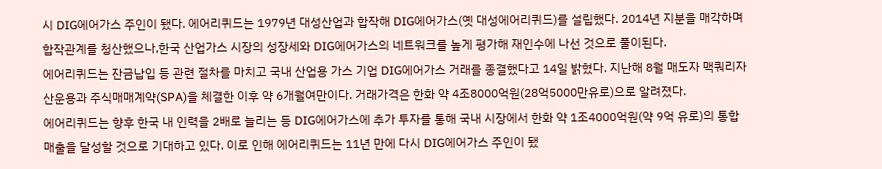시 DIG에어가스 주인이 됐다. 에어리퀴드는 1979년 대성산업과 합작해 DIG에어가스(옛 대성에어리퀴드)를 설립했다. 2014년 지분을 매각하며 합작관계를 청산했으나,한국 산업가스 시장의 성장세와 DIG에어가스의 네트워크를 높게 평가해 재인수에 나선 것으로 풀이된다.
에어리퀴드는 잔금납입 등 관련 절차를 마치고 국내 산업용 가스 기업 DIG에어가스 거래를 종결했다고 14일 밝혔다. 지난해 8월 매도자 맥쿼리자산운용과 주식매매계약(SPA)을 체결한 이후 약 6개월여만이다. 거래가격은 한화 약 4조8000억원(28억5000만유로)으로 알려졌다.
에어리퀴드는 향후 한국 내 인력을 2배로 늘리는 등 DIG에어가스에 추가 투자를 통해 국내 시장에서 한화 약 1조4000억원(약 9억 유로)의 통합 매출을 달성할 것으로 기대하고 있다. 이로 인해 에어리퀴드는 11년 만에 다시 DIG에어가스 주인이 됐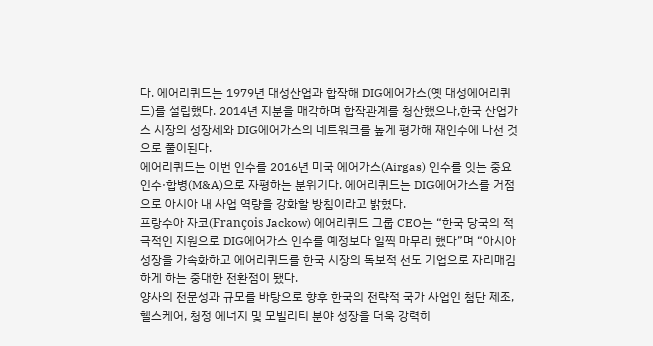다. 에어리퀴드는 1979년 대성산업과 합작해 DIG에어가스(옛 대성에어리퀴드)를 설립했다. 2014년 지분을 매각하며 합작관계를 청산했으나,한국 산업가스 시장의 성장세와 DIG에어가스의 네트워크를 높게 평가해 재인수에 나선 것으로 풀이된다.
에어리퀴드는 이번 인수를 2016년 미국 에어가스(Airgas) 인수를 잇는 중요 인수·합병(M&A)으로 자평하는 분위기다. 에어리퀴드는 DIG에어가스를 거점으로 아시아 내 사업 역량을 강화할 방침이라고 밝혔다.
프랑수아 자코(François Jackow) 에어리퀴드 그룹 CEO는 “한국 당국의 적극적인 지원으로 DIG에어가스 인수를 예정보다 일찍 마무리 했다”며 “아시아 성장을 가속화하고 에어리퀴드를 한국 시장의 독보적 선도 기업으로 자리매김하게 하는 중대한 전환점이 됐다.
양사의 전문성과 규모를 바탕으로 향후 한국의 전략적 국가 사업인 첨단 제조, 헬스케어, 청정 에너지 및 모빌리티 분야 성장을 더욱 강력히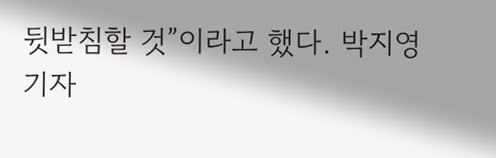뒷받침할 것”이라고 했다. 박지영 기자